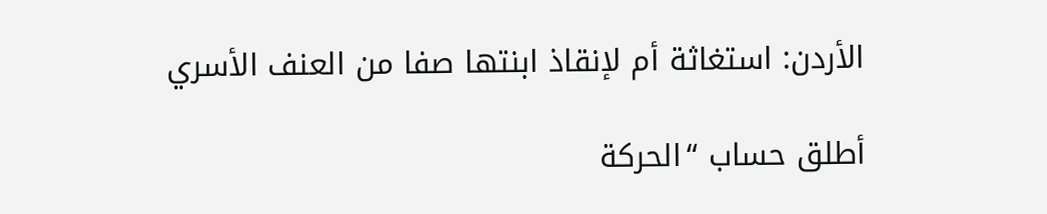الأردن: استغاثة أم لإنقاذ ابنتها صفا من العنف الأسري

أطلق حساب “الحركة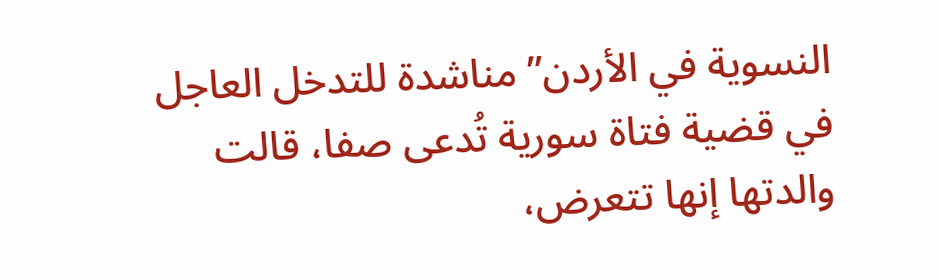النسوية في الأردن” مناشدة للتدخل العاجل في قضية فتاة سورية تُدعى صفا، قالت والدتها إنها تتعرض،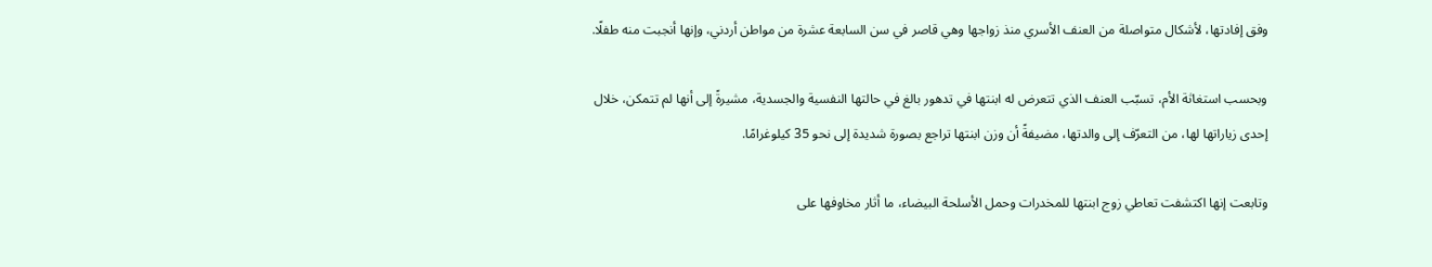وفق إفادتها، لأشكال متواصلة من العنف الأسري منذ زواجها وهي قاصر في سن السابعة عشرة من مواطن أردني، وإنها أنجبت منه طفلًا.

وبحسب استغاثة الأم، تسبّب العنف الذي تتعرض له ابنتها في تدهور بالغ في حالتها النفسية والجسدية، مشيرةً إلى أنها لم تتمكن، خلال إحدى زياراتها لها، من التعرّف إلى والدتها، مضيفةً أن وزن ابنتها تراجع بصورة شديدة إلى نحو 35 كيلوغرامًا.

وتابعت إنها اكتشفت تعاطي زوج ابنتها للمخدرات وحمل الأسلحة البيضاء، ما أثار مخاوفها على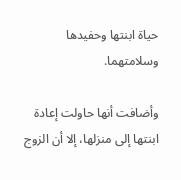حياة ابنتها وحفيدها وسلامتهما.

وأضافت أنها حاولت إعادة ابنتها إلى منزلها، إلا أن الزوج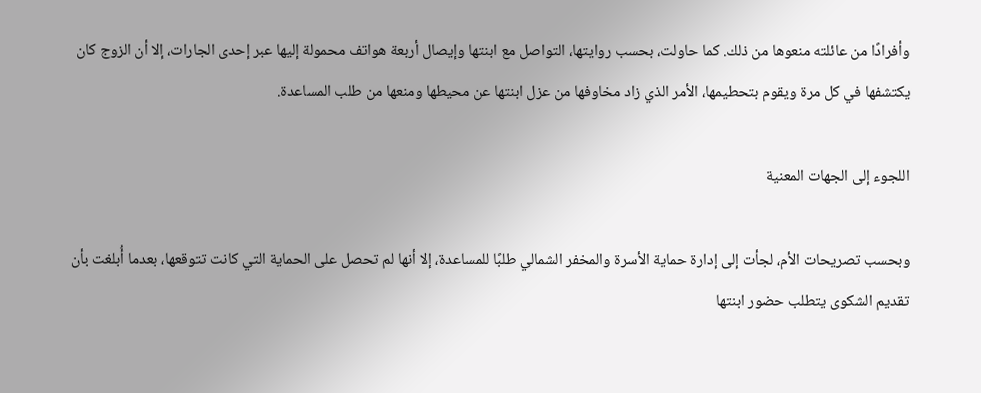وأفرادًا من عائلته منعوها من ذلك. كما حاولت، بحسب روايتها، التواصل مع ابنتها وإيصال أربعة هواتف محمولة إليها عبر إحدى الجارات، إلا أن الزوج كان يكتشفها في كل مرة ويقوم بتحطيمها، الأمر الذي زاد مخاوفها من عزل ابنتها عن محيطها ومنعها من طلب المساعدة.

اللجوء إلى الجهات المعنية

وبحسب تصريحات الأم، لجأت إلى إدارة حماية الأسرة والمخفر الشمالي طلبًا للمساعدة، إلا أنها لم تحصل على الحماية التي كانت تتوقعها، بعدما أُبلغت بأن تقديم الشكوى يتطلب حضور ابنتها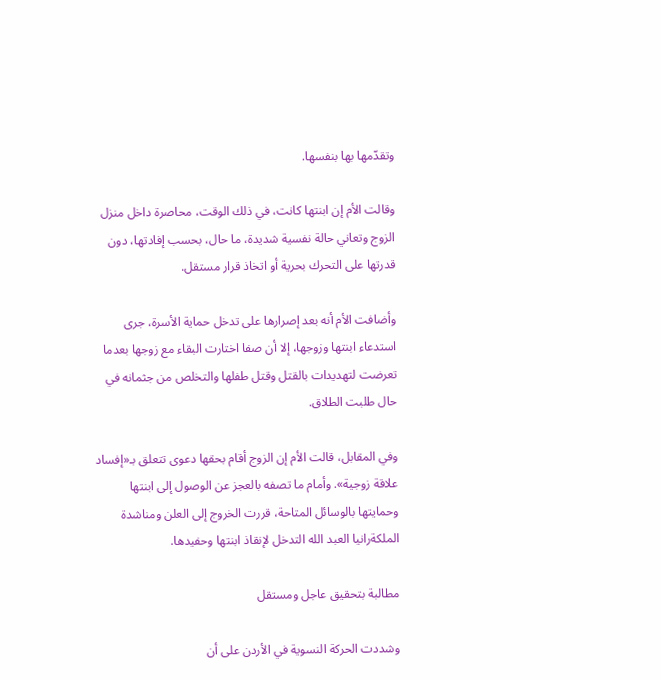وتقدّمها بها بنفسها.

وقالت الأم إن ابنتها كانت، في ذلك الوقت، محاصرة داخل منزل الزوج وتعاني حالة نفسية شديدة، ما حال، بحسب إفادتها، دون قدرتها على التحرك بحرية أو اتخاذ قرار مستقل.

وأضافت الأم أنه بعد إصرارها على تدخل حماية الأسرة، جرى استدعاء ابنتها وزوجها، إلا أن صفا اختارت البقاء مع زوجها بعدما تعرضت لتهديدات بالقتل وقتل طفلها والتخلص من جثمانه في حال طلبت الطلاق.

وفي المقابل، قالت الأم إن الزوج أقام بحقها دعوى تتعلق بـ«إفساد علاقة زوجية». وأمام ما تصفه بالعجز عن الوصول إلى ابنتها وحمايتها بالوسائل المتاحة، قررت الخروج إلى العلن ومناشدة الملكةرانيا العبد الله التدخل لإنقاذ ابنتها وحفيدها.

مطالبة بتحقيق عاجل ومستقل

وشددت الحركة النسوية في الأردن على أن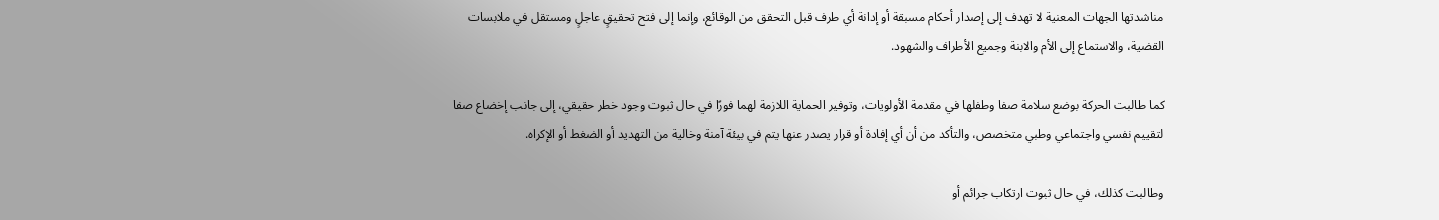مناشدتها الجهات المعنية لا تهدف إلى إصدار أحكام مسبقة أو إدانة أي طرف قبل التحقق من الوقائع، وإنما إلى فتح تحقيقٍ عاجلٍ ومستقل في ملابسات القضية، والاستماع إلى الأم والابنة وجميع الأطراف والشهود.

كما طالبت الحركة بوضع سلامة صفا وطفلها في مقدمة الأولويات، وتوفير الحماية اللازمة لهما فورًا في حال ثبوت وجود خطر حقيقي، إلى جانب إخضاع صفا لتقييم نفسي واجتماعي وطبي متخصص، والتأكد من أن أي إفادة أو قرار يصدر عنها يتم في بيئة آمنة وخالية من التهديد أو الضغط أو الإكراه.

وطالبت كذلك، في حال ثبوت ارتكاب جرائم أو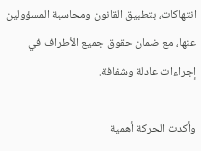انتهاكات، بتطبيق القانون ومحاسبة المسؤولين عنها، مع ضمان حقوق جميع الأطراف في إجراءات عادلة وشفافة.

وأكدت الحركة أهمية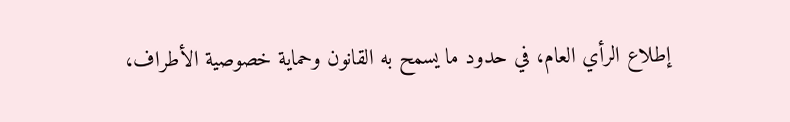إطلاع الرأي العام، في حدود ما يسمح به القانون وحماية خصوصية الأطراف،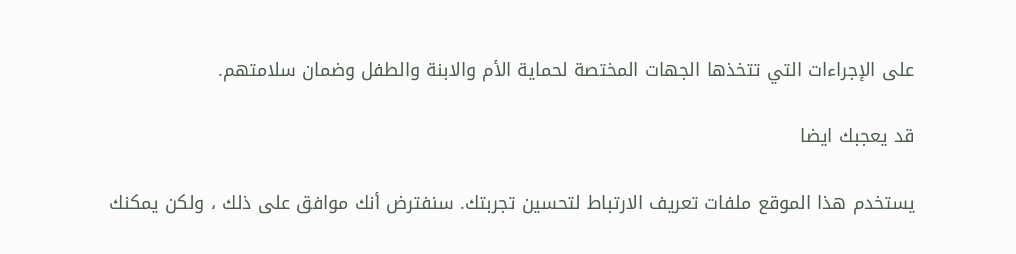على الإجراءات التي تتخذها الجهات المختصة لحماية الأم والابنة والطفل وضمان سلامتهم.

قد يعجبك ايضا

يستخدم هذا الموقع ملفات تعريف الارتباط لتحسين تجربتك. سنفترض أنك موافق على ذلك ، ولكن يمكنك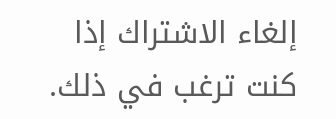إلغاء الاشتراك إذا كنت ترغب في ذلك.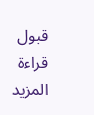قبول قراءة المزيد